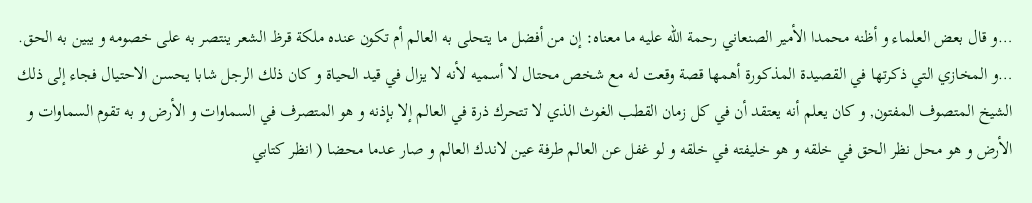…و قال بعض العلماء و أظنه محمدا الأمير الصنعاني رحمة الله عليه ما معناه: إن من أفضل ما يتحلى به العالم أم تكون عنده ملكة قرظ الشعر ينتصر به على خصومه و يبين به الحق.
…و المخازي التي ذكرتها في القصيدة المذكورة أهمها قصة وقعت له مع شخص محتال لا أسميه لأنه لا يزال في قيد الحياة و كان ذلك الرجل شابا يحسن الاحتيال فجاء إلى ذلك الشيخ المتصوف المفتون, و كان يعلم أنه يعتقد أن في كل زمان القطب الغوث الذي لا تتحرك ذرة في العالم إلا بإذنه و هو المتصرف في السماوات و الأرض و به تقوم السماوات و الأرض و هو محل نظر الحق في خلقه و هو خليفته في خلقه و لو غفل عن العالم طرفة عين لاندك العالم و صار عدما محضا ( انظر كتابي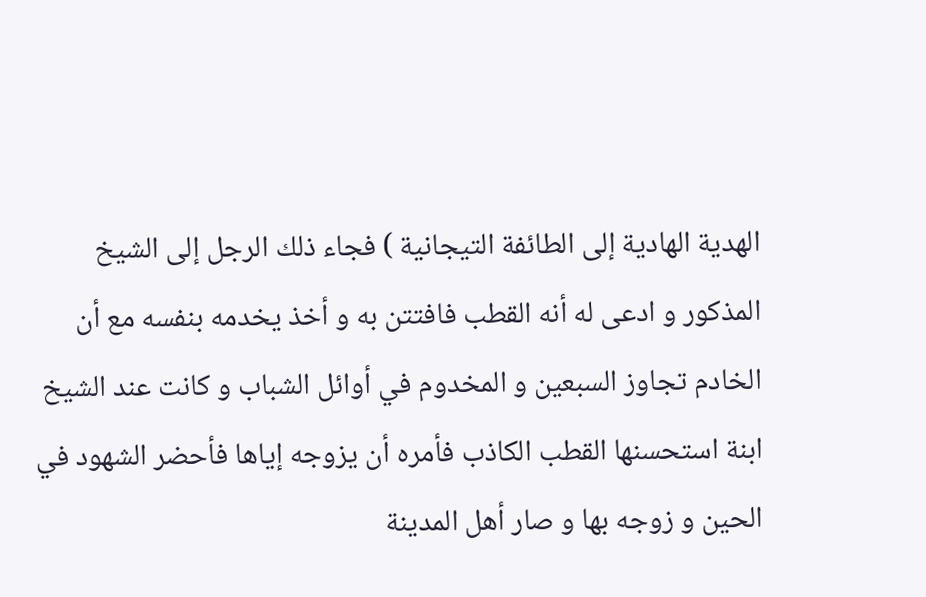الهدية الهادية إلى الطائفة التيجانية ) فجاء ذلك الرجل إلى الشيخ المذكور و ادعى له أنه القطب فافتتن به و أخذ يخدمه بنفسه مع أن الخادم تجاوز السبعين و المخدوم في أوائل الشباب و كانت عند الشيخ ابنة استحسنها القطب الكاذب فأمره أن يزوجه إياها فأحضر الشهود في الحين و زوجه بها و صار أهل المدينة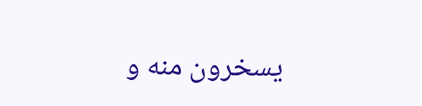يسخرون منه و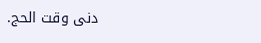دنى وقت الحج.